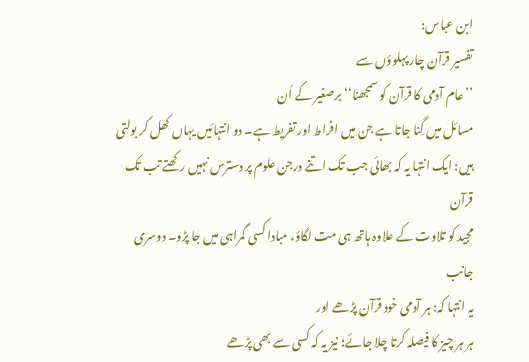ابن عباس:
تفسیر قرآن چار پہلوؤں سے
’’عام آدمی کا قرآن کو سمجھنا‘‘ برصغیر کے اُن
مسائل میں گِنا جاتا ہے جن میں افراط اور تفریط ہے۔ دو انتہائیں یہاں کھل کر بولتی
ہیں: ایک انتہا یہ کہ بھائی جب تک اتنے درجن علوم پر دسترس نہیں رکھتے تب تک قرآن
مجید کو تلاوت کے علاوہ ہاتھ ہی مت لگاؤ، مبادا کسی گمراہی میں جا پڑو۔ دوسری جانب
یہ انتہا کہ: ہر آدمی خود قرآن پڑھے اور
ہر ہر چیز کا فیصلہ کرتا چلا جائے؛ نیز یہ کہ کسی سے بھی پڑھے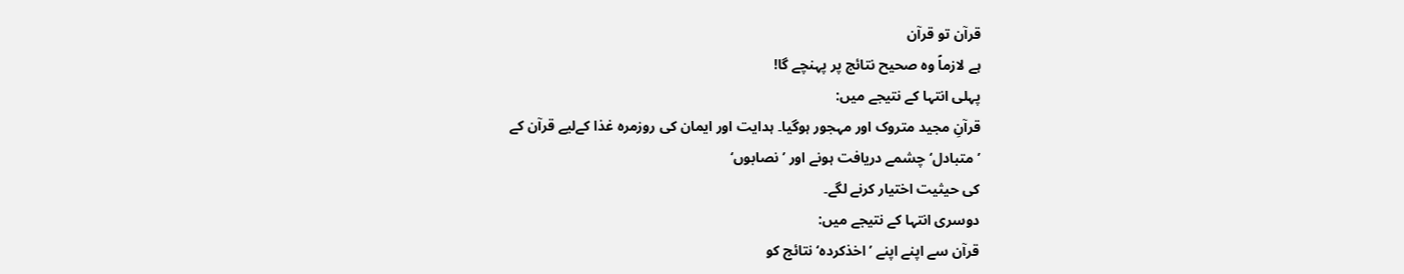قرآن تو قرآن
ہے لازماً وہ صحیح نتائج پر پہنچے گا!
پہلی انتہا کے نتیجے میں:
قرآنِ مجید متروک اور مہجور ہوگیا۔ ہدایت اور ایمان کی روزمرہ غذا کےلیے قرآن کے
’متبادل‘ چشمے دریافت ہونے اور ’نصابوں‘
کی حیثیت اختیار کرنے لگے۔
دوسری انتہا کے نتیجے میں:
قرآن سے اپنے اپنے ’اخذکردہ‘ نتائج کو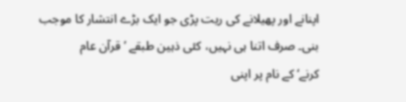اپنانے اور پھیلانے کی ریت پڑی جو ایک بڑے انتشار کا موجب بنی۔ صرف اتنا ہی نہیں، کئی ذہین طبقے ’قرآن عام
کرنے‘ کے نام پر اپنی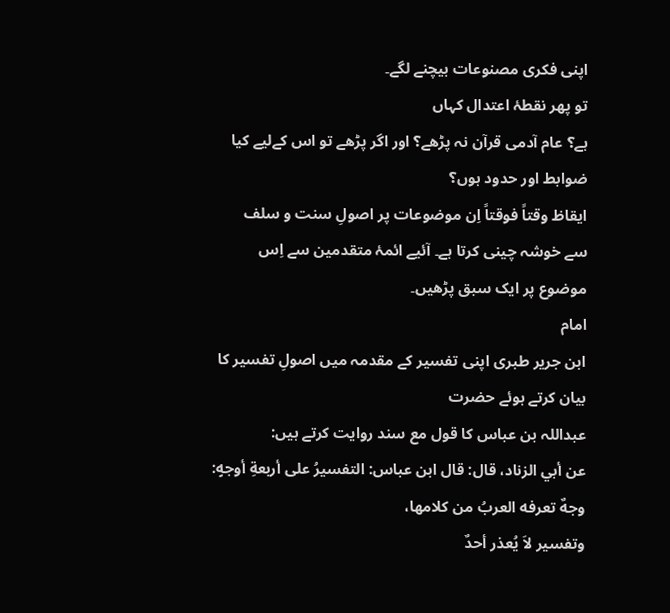اپنی فکری مصنوعات بیچنے لگے۔
تو پھر نقطۂ اعتدال کہاں
ہے؟ عام آدمی قرآن نہ پڑھے؟ اور اگر پڑھے تو اس کےلیے کیا ضوابط اور حدود ہوں؟
ایقاظ وقتاً فوقتاً اِن موضوعات پر اصولِ سنت و سلف
سے خوشہ چینی کرتا ہے۔ آئیے ائمۂ متقدمین سے اِس موضوع پر ایک سبق پڑھیں۔
امام
ابن جریر طبری اپنی تفسیر کے مقدمہ میں اصولِ تفسیر کا بیان کرتے ہوئے حضرت
عبداللہ بن عباس کا قول مع سند روایت کرتے ہیں:
عن أبي الزناد، قال: قال ابن عباس: التفسيرُ على أربعةِ أوجهٍ: وجهٌ تعرفه العربُ من كلامها،
وتفسير لاَ يُعذر أحدٌ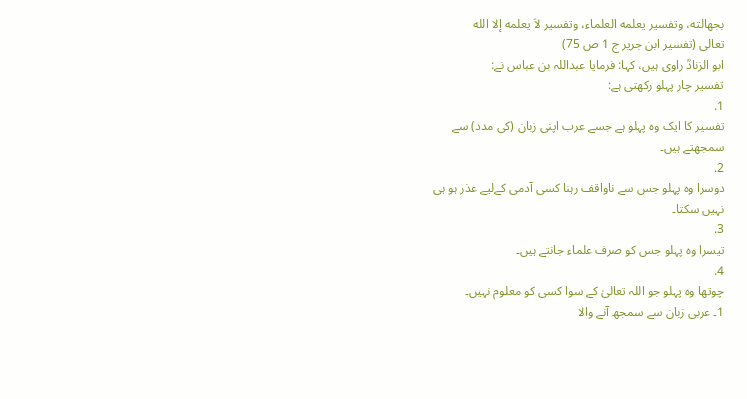بجهالته، وتفسير يعلمه العلماء، وتفسير لاَ يعلمه إلا الله
تعالى (تفسیر ابن جریر ج 1 ص 75)
ابو الزنادؒ راوی ہیں، کہا: فرمایا عبداللہ بن عباس نے:
تفسیر چار پہلو رکھتی ہے:
1.
تفسیر کا ایک وہ پہلو ہے جسے عرب اپنی زبان (کی مدد) سے
سمجھتے ہیں۔
2.
دوسرا وہ پہلو جس سے ناواقف رہنا کسی آدمی کےلیے عذر ہو ہی
نہیں سکتا۔
3.
تیسرا وہ پہلو جس کو صرف علماء جانتے ہیں۔
4.
چوتھا وہ پہلو جو اللہ تعالیٰ کے سوا کسی کو معلوم نہیں۔
1۔ عربی زبان سے سمجھ آنے والا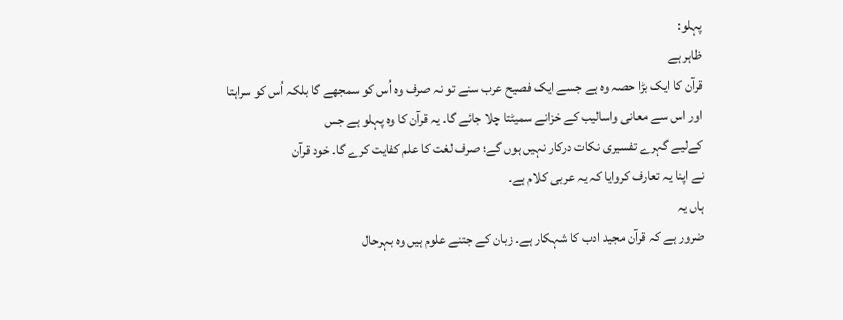پہلو:
ظاہر ہے
قرآن کا ایک بڑا حصہ وہ ہے جسے ایک فصیح عرب سنے تو نہ صرف وہ اُس کو سمجھے گا بلکہ اُس کو سراہتا
اور اس سے معانی واسالیب کے خزانے سمیٹتا چلا جائے گا۔ یہ قرآن کا وہ پہلو ہے جس
کےلیے گہرے تفسیری نکات درکار نہیں ہوں گے؛ صرف لغت کا علم کفایت کرے گا۔ خود قرآن
نے اپنا یہ تعارف کروایا کہ یہ عربی کلام ہے۔
ہاں یہ
ضرور ہے کہ قرآن مجید ادب کا شہکار ہے۔ زبان کے جتنے علوم ہیں وہ بہرحال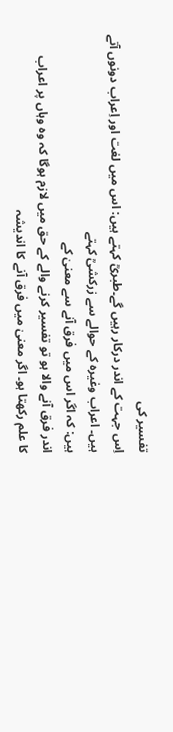تفسیر کی
اِس جہت کے اندر درکار رہیں گے۔طبریؒ کہتے ہیں: اس میں لغت اور اِعراب دونوں آتے
ہیں۔ اعراب وغیرہ کے حوالے سے زرکشیؒ کہتے
ہیں: کہ اگر اس میں فرق آنے سے معنیٰ کے
اندر فرق آنے والا ہو تو تفسیر کرنے والے کے حق میں لازم ہوگا کہ وہ وہاں پر اعراب
کا علم رکھتا ہو۔ اگر معنیٰ میں فرق آنے کا اندیشہ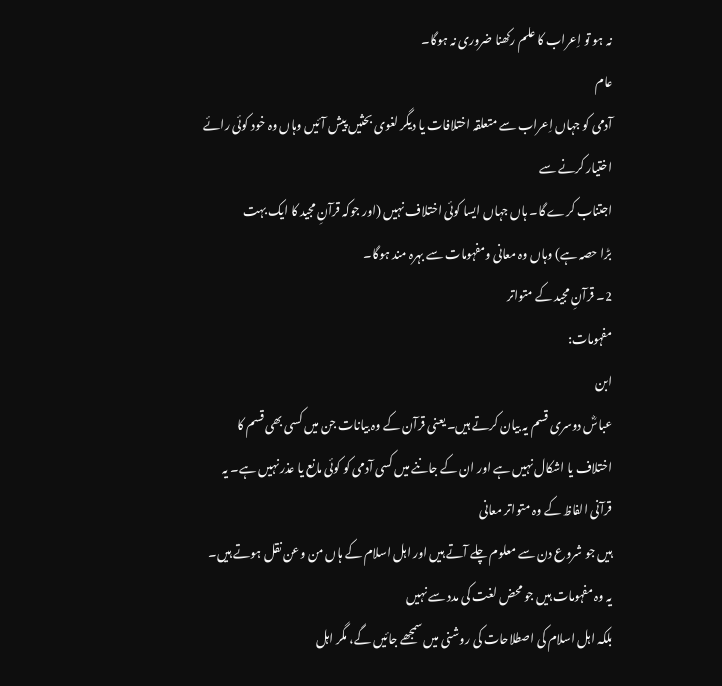نہ ہو تو اِعراب کا علم رکھنا ضروری نہ ہوگا۔
عام
آدمی کو جہاں اِعراب سے متعلقہ اختلافات یا دیگر لغوی بحثیں پیش آئیں وہاں وہ خود کوئی رائے اختیار کرنے سے
اجتناب کرے گا۔ ہاں جہاں ایسا کوئی اختلاف نہیں (اور جوکہ قرآنِ مجید کا ایک بہت
بڑا حصہ ہے) وہاں وہ معانی ومفہومات سے بہرہ مند ہوگا۔
2۔ قرآنِ مجید کے متواتر
مفہومات:
ابن
عباسؓ دوسری قسم یہ بیان کرتے ہیں۔ یعنی قرآن کے وہ بیانات جن میں کسی بھی قسم کا
اختلاف یا اشکال نہیں ہے اور ان کے جاننے میں کسی آدمی کو کوئی مانع یا عذر نہیں ہے۔ یہ قرآنی الفاظ کے وہ متواتر معانی
ہیں جو شروع دن سے معلوم چلے آتے ہیں اور اہل اسلام کے ہاں من وعن نقل ہوتے ہیں۔ یہ وہ مفہومات ہیں جو محض لغت کی مدد سے نہیں
بلکہ اہل اسلام کی اصطلاحات کی روشنی میں سمجھے جائیں گے، مگر اہل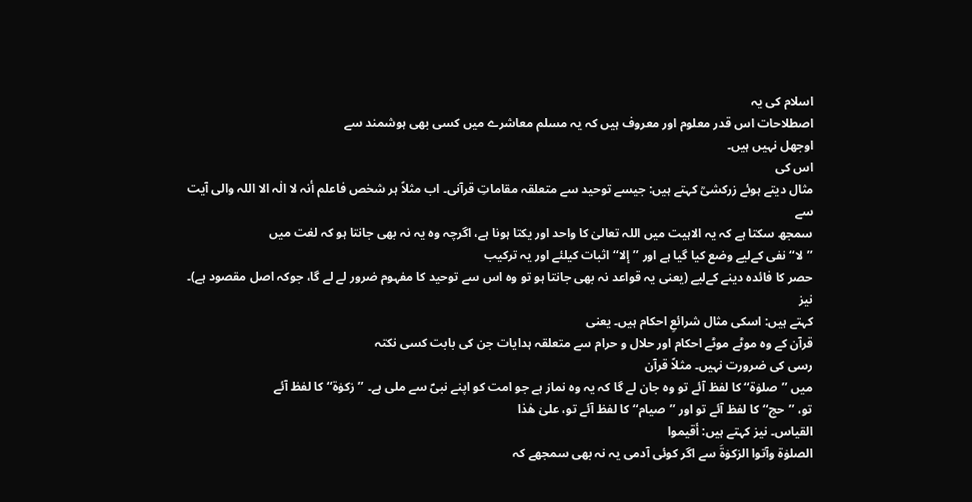اسلام کی یہ
اصطلاحات اس قدر معلوم اور معروف ہیں کہ یہ مسلم معاشرے میں کسی بھی ہوشمند سے
اوجھل نہیں ہیں۔
اس کی
مثال دیتے ہوئے زرکشیؒ کہتے ہیں: جیسے توحید سے متعلقہ مقاماتِ قرآنی۔ اب مثلاً ہر شخص فاعلم أنہ لا الٰہ الا اللہ والی آیت سے
سمجھ سکتا ہے کہ یہ الاہیت میں اللہ تعالیٰ کا واحد اور یکتا ہونا ہے، اگرچہ وہ یہ نہ بھی جانتا ہو کہ لغت میں
’’لا‘‘ نفی کےلیے وضع کیا گیا ہے اور ’’إلا‘‘ اثبات کیلئے اور یہ ترکیب
حصر کا فائدہ دینے کےلیے (یعنی یہ قواعد نہ بھی جانتا ہو تو وہ اس سے توحید کا مفہوم ضرور لے لے گا، جوکہ اصل مقصود ہے)۔ نیز
کہتے ہیں: اسکی مثال شرائعِ احکام ہیں۔ یعنی
قرآن کے وہ موٹے موٹے احکام اور حلال و حرام سے متعلقہ ہدایات جن کی بابت کسی نکتہ
رسی کی ضرورت نہیں۔ مثلاً قرآن
میں ’’صلوٰۃ‘‘ کا لفظ آئے تو وہ جان لے گا کہ یہ وہ نماز ہے جو امت کو اپنے نبیؐ سے ملی ہے۔ ’’زکوٰۃ‘‘ کا لفظ آئے
تو، ’’حج‘‘ کا لفظ آئے تو اور ’’صیام‘‘ کا لفظ آئے تو، علیٰ ھٰذا
القیاس۔ نیز کہتے ہیں: أقیموا
الصلوٰۃ وآتوا الزکوٰۃَ سے اگر کوئی آدمی یہ نہ بھی سمجھے کہ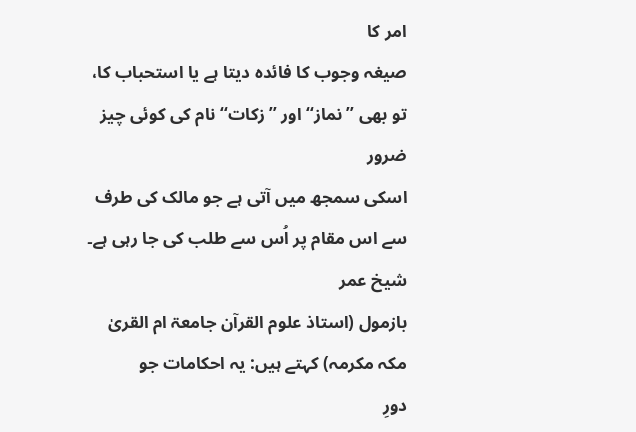امر کا
صیغہ وجوب کا فائدہ دیتا ہے یا استحباب کا، تو بھی ’’نماز‘‘ اور ’’زکات‘‘ نام کی کوئی چیز ضرور
اسکی سمجھ میں آتی ہے جو مالک کی طرف سے اس مقام پر اُس سے طلب کی جا رہی ہے۔
شیخ عمر
بازمول (استاذ علوم القرآن جامعۃ ام القریٰ مکہ مکرمہ) کہتے ہیں: یہ احکامات جو
دورِ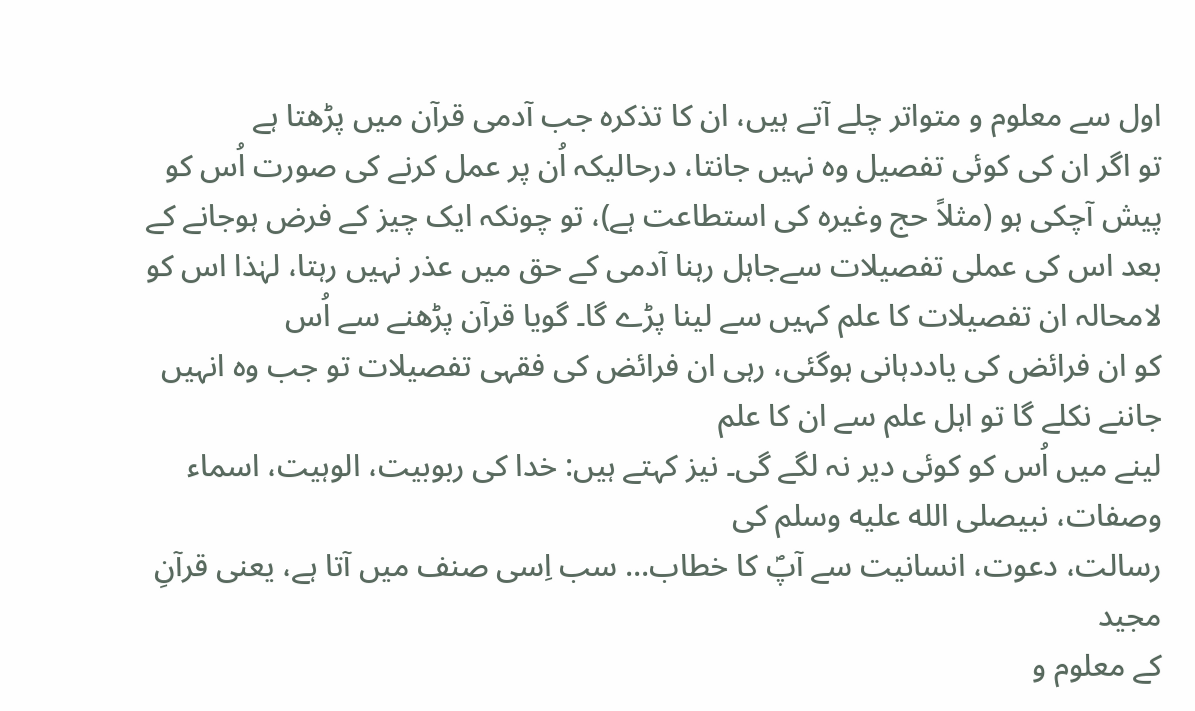اول سے معلوم و متواتر چلے آتے ہیں، ان کا تذکرہ جب آدمی قرآن میں پڑھتا ہے
تو اگر ان کی کوئی تفصیل وہ نہیں جانتا، درحالیکہ اُن پر عمل کرنے کی صورت اُس کو
پیش آچکی ہو (مثلاً حج وغیرہ کی استطاعت ہے)، تو چونکہ ایک چیز کے فرض ہوجانے کے
بعد اس کی عملی تفصیلات سےجاہل رہنا آدمی کے حق میں عذر نہیں رہتا، لہٰذا اس کو
لامحالہ ان تفصیلات کا علم کہیں سے لینا پڑے گا۔ گویا قرآن پڑھنے سے اُس
کو ان فرائض کی یاددہانی ہوگئی، رہی ان فرائض کی فقہی تفصیلات تو جب وہ انہیں جاننے نکلے گا تو اہل علم سے ان کا علم
لینے میں اُس کو کوئی دیر نہ لگے گی۔ نیز کہتے ہیں: خدا کی ربوبیت، الوہیت، اسماء وصفات، نبیصلى الله عليه وسلم کی
رسالت، دعوت، انسانیت سے آپؐ کا خطاب... سب اِسی صنف میں آتا ہے، یعنی قرآنِ مجید
کے معلوم و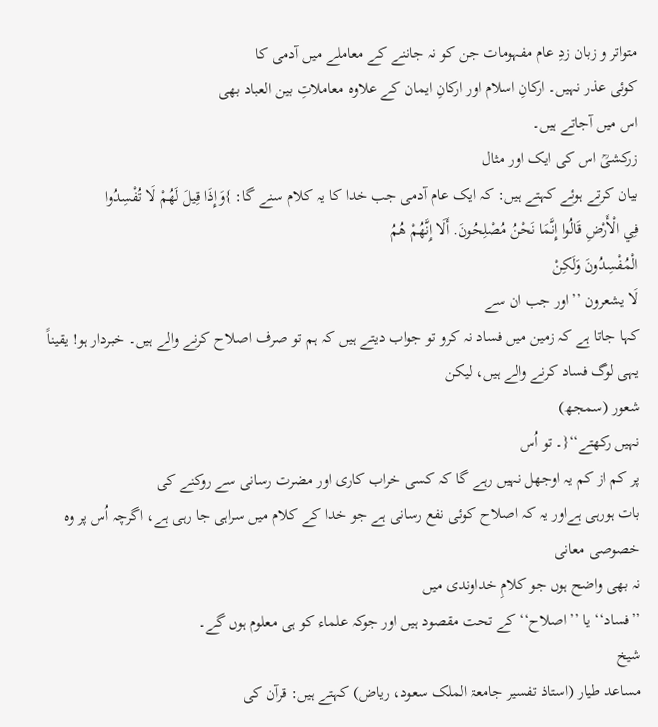متواتر و زبان زدِ عام مفہومات جن کو نہ جاننے کے معاملے میں آدمی کا
کوئی عذر نہیں۔ ارکانِ اسلام اور ارکانِ ایمان کے علاوہ معاملاتِ بین العباد بھی
اس میں آجاتے ہیں۔
زرکشیؒ اس کی ایک اور مثال
بیان کرتے ہوئے کہتے ہیں: کہ ایک عام آدمی جب خدا کا یہ کلام سنے گا: }وَإِذَا قِيلَ لَهُمْ لَا تُفْسِدُوا
فِي الْأَرْضِ قَالُوا إِنَّمَا نَحْنُ مُصْلِحُونَ. أَلَا إِنَّهُمْ هُمُ
الْمُفْسِدُونَ وَلَكِنْ
لَا يشعرون ’’اور جب ان سے
کہا جاتا ہے کہ زمین میں فساد نہ کرو تو جواب دیتے ہیں کہ ہم تو صرف اصلاح کرنے والے ہیں۔ خبردار ہو! یقیناً یہی لوگ فساد کرنے والے ہیں، لیکن
شعور (سمجھ)
نہیں رکھتے‘‘{۔ تو اُس
پر کم از کم یہ اوجھل نہیں رہے گا کہ کسی خراب کاری اور مضرت رسانی سے روکنے کی
بات ہورہی ہےاور یہ کہ اصلاح کوئی نفع رسانی ہے جو خدا کے کلام میں سراہی جا رہی ہے، اگرچہ اُس پر وہ خصوصی معانی
نہ بھی واضح ہوں جو کلامِ خداوندی میں
’’فساد‘‘ یا ’’اصلاح‘‘ کے تحت مقصود ہیں اور جوکہ علماء کو ہی معلوم ہوں گے۔
شیخ
مساعد طیار (استاذ تفسیر جامعۃ الملک سعود، ریاض) کہتے ہیں: قرآن کی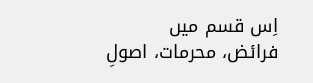اِس قسم میں
فرائض، محرمات، اصولِ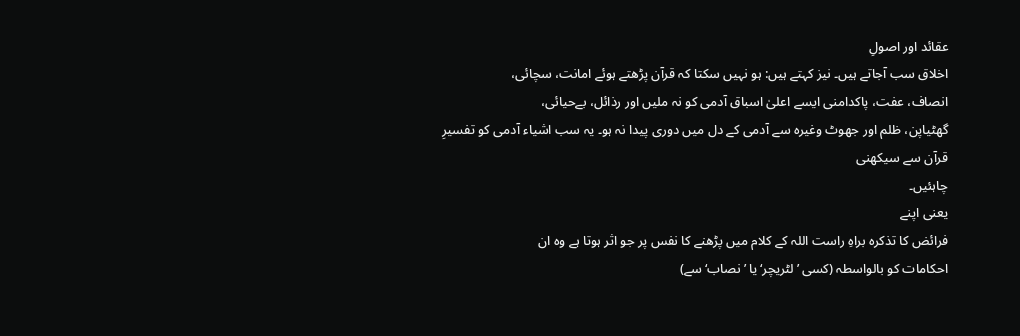عقائد اور اصولِ
اخلاق سب آجاتے ہیں۔ نیز کہتے ہیں: ہو نہیں سکتا کہ قرآن پڑھتے ہوئے امانت، سچائی،
انصاف، عفت، پاکدامنی ایسے اعلیٰ اسباق آدمی کو نہ ملیں اور رذائل، بےحیائی،
گھٹیاپن، ظلم اور جھوٹ وغیرہ سے آدمی کے دل میں دوری پیدا نہ ہو۔ یہ سب اشیاء آدمی کو تفسیرِ قرآن سے سیکھنی
چاہئیں۔
یعنی اپنے
فرائض کا تذکرہ براہِ راست اللہ کے کلام میں پڑھنے کا نفس پر جو اثر ہوتا ہے وہ ان
احکامات کو بالواسطہ (کسی ’لٹریچر‘ یا ’نصاب‘ سے)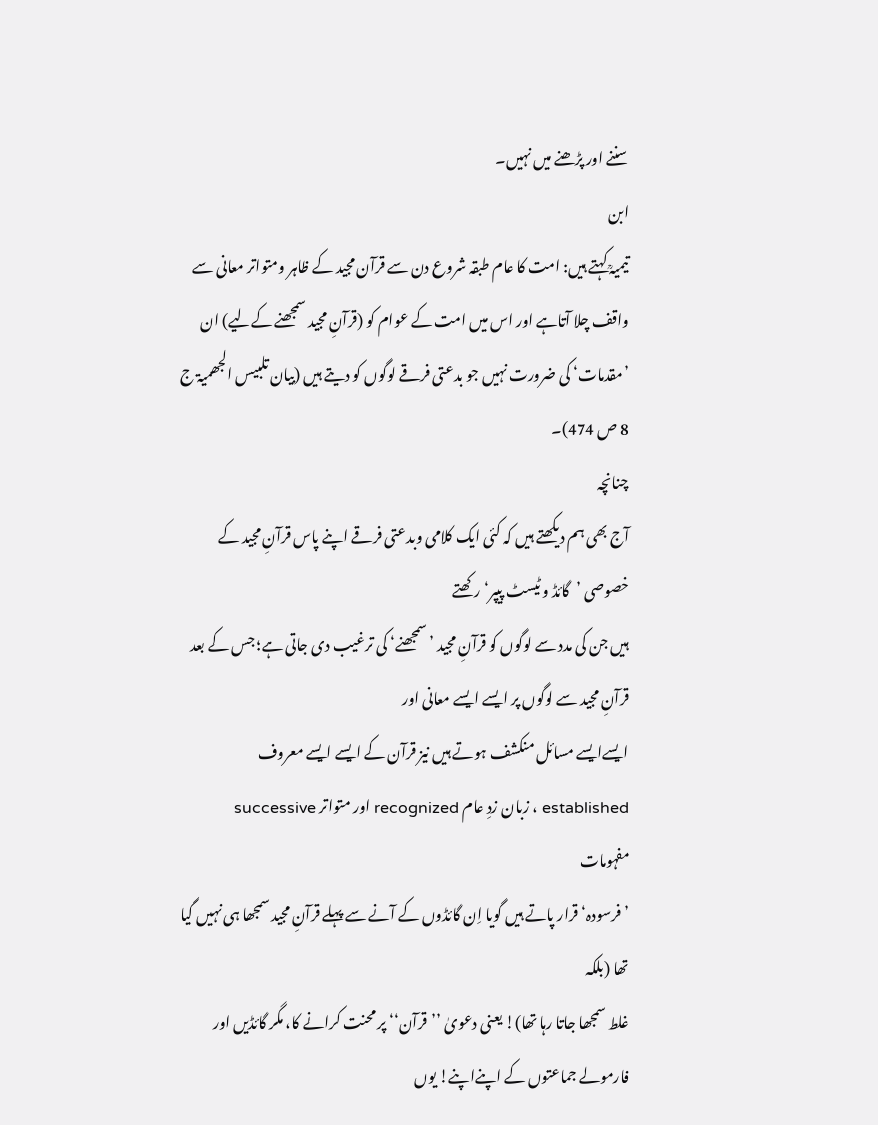سننے اور پڑھنے میں نہیں۔
ابن
تیمیہؒ کہتے ہیں: امت کا عام طبقہ شروع دن سے قرآن مجید کے ظاہر ومتواتر معانی سے واقف چلا آتاہے اور اس میں امت کے عوام کو (قرآنِ مجید سمجھنے کےلیے) ان
’مقدمات‘ کی ضرورت نہیں جو بدعتی فرقے لوگوں کو دیتے ہیں (بیان تلبیس الجھمیۃ ج 8 ص 474)۔
چنانچہ
آج بھی ہم دیکھتے ہیں کہ کئی ایک کلامی وبدعتی فرقے اپنے پاس قرآنِ مجید کے خصوصی ’گائڈ و ٹیسٹ پیپر‘ رکھتے
ہیں جن کی مدد سے لوگوں کو قرآنِ مجید ’سمجھنے‘ کی ترغیب دی جاتی ہے؛ جس کے بعد قرآنِ مجید سے لوگوں پر ایسے ایسے معانی اور
ایسےایسے مسائل منکشف ہوتے ہیں نیز قرآن کے ایسے ایسے معروف established ، زبان زدِ عام recognized اور متواتر successive
مفہومات
’فرسودہ‘ قرار پاتے ہیں گویا اِن گائڈوں کے آنے سے پہلے قرآنِ مجید سمجھا ہی نہیں گیا تھا (بلکہ
غلط سمجھا جاتا رہا تھا)! یعنی دعویٰ ’’قرآن‘‘ پر محنت کرانے کا، مگر گائڈیں اور
فارمولے جماعتوں کے اپنےاپنے! یوں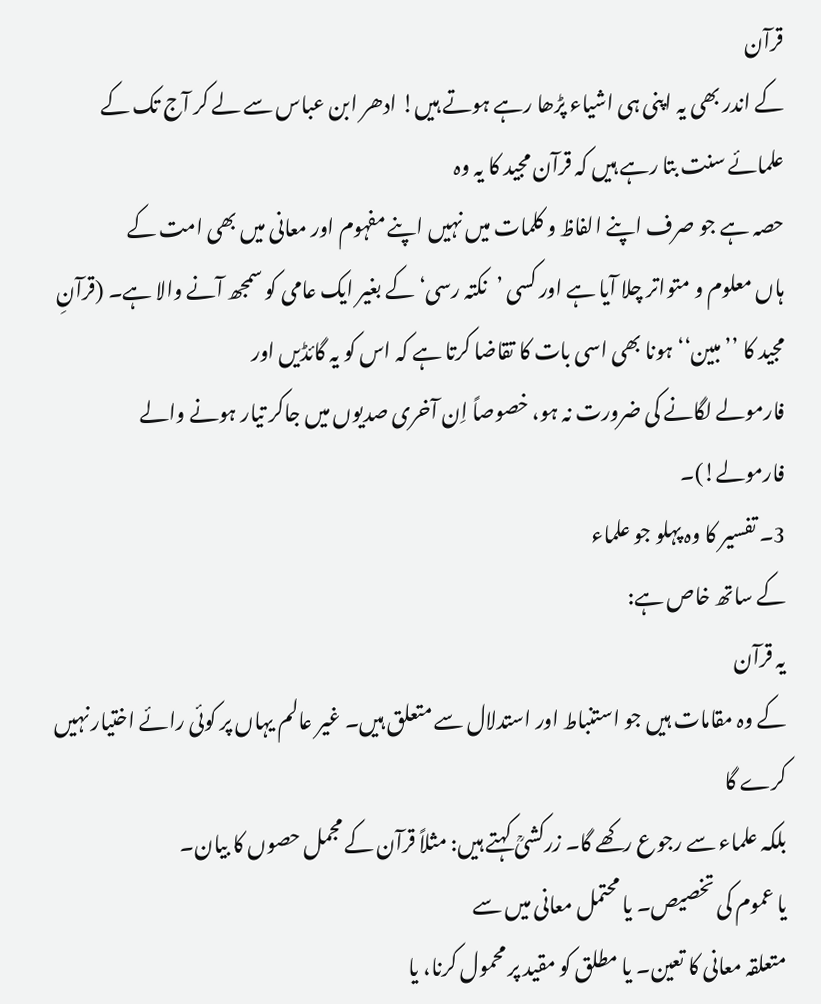قرآن
کے اندر بھی یہ اپنی ہی اشیاء پڑھا رہے ہوتے ہیں! ادھر ابن عباس سے لے کر آج تک کے علمائے سنت بتا رہے ہیں کہ قرآن مجید کا یہ وہ
حصہ ہے جو صرف اپنے الفاظ و کلمات میں نہیں اپنے مفہوم اور معانی میں بھی امت کے
ہاں معلوم و متواتر چلا آیا ہے اور کسی ’نکتہ رسی‘ کے بغیر ایک عامی کو سمجھ آنے والا ہے۔ (قرآنِ
مجید کا ’’مبین‘‘ ہونا بھی اسی بات کا تقاضا کرتا ہے کہ اس کو یہ گائڈیں اور
فارمولے لگانے کی ضرورت نہ ہو، خصوصاً اِن آخری صدیوں میں جاکر تیار ہونے والے
فارمولے!)۔
3۔ تفسیر کا وہ پہلو جو علماء
کے ساتھ خاص ہے:
یہ قرآن
کے وہ مقامات ہیں جو استنباط اور استدلال سے متعلق ہیں۔ غیر عالم یہاں پر کوئی رائے اختیار نہیں کرے گا
بلکہ علماء سے رجوع رکھے گا۔ زرکشیؒ کہتے ہیں: مثلاً قرآن کے مجمل حصوں کا بیان۔
یا عموم کی تخصیص۔ یا محتمل معانی میں سے
متعلقہ معانی کا تعین۔ یا مطلق کو مقید پر محمول کرنا، یا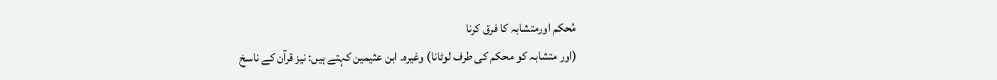مُحکم اورمتشابہ کا فرق کرنا
(اور متشابہ کو محکم کی طرف لوٹانا) وغیرہ۔ ابن عثیمین کہتے ہیں: نیز قرآن کے ناسخ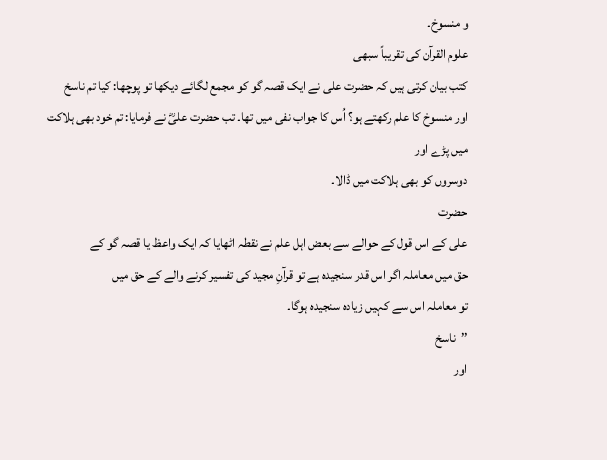و منسوخ۔
علوم القرآن کی تقریباً سبھی
کتب بیان کرتی ہیں کہ حضرت علی نے ایک قصہ گو کو مجمع لگائے دیکھا تو پوچھا: کیا تم ناسخ
اور منسوخ کا علم رکھتے ہو؟ اُس کا جواب نفی میں تھا۔ تب حضرت علیؓ نے فرمایا: تم خود بھی ہلاکت میں پڑے اور
دوسروں کو بھی ہلاکت میں ڈالا۔
حضرت
علی کے اس قول کے حوالے سے بعض اہل علم نے نقطہ اٹھایا کہ ایک واعظ یا قصہ گو کے
حق میں معاملہ اگر اس قدر سنجیدہ ہے تو قرآنِ مجید کی تفسیر کرنے والے کے حق میں
تو معاملہ اس سے کہیں زیادہ سنجیدہ ہوگا۔
’’ناسخ
اور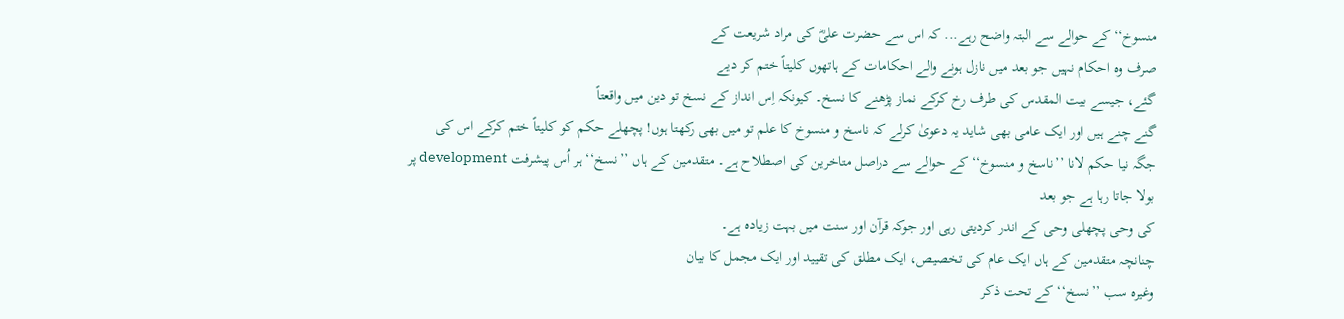منسوخ‘‘ کے حوالے سے البتہ واضح رہے... کہ اس سے حضرت علیؓ کی مراد شریعت کے
صرف وہ احکام نہیں جو بعد میں نازل ہونے والے احکامات کے ہاتھوں کلیتاً ختم کر دیے
گئے، جیسے بیت المقدس کی طرف رخ کرکے نماز پڑھنے کا نسخ۔ کیونکہ اِس انداز کے نسخ تو دین میں واقعتاً
گنے چنے ہیں اور ایک عامی بھی شاید یہ دعویٰ کرلے کہ ناسخ و منسوخ کا علم تو میں بھی رکھتا ہوں! پچھلے حکم کو کلیتاً ختم کرکے اس کی
جگہ نیا حکم لانا ’’ناسخ و منسوخ‘‘ کے حوالے سے دراصل متاخرین کی اصطلاح ہے۔ متقدمین کے ہاں ’’نسخ‘‘ ہر اُس پیشرفت development پر بولا جاتا رہا ہے جو بعد
کی وحی پچھلی وحی کے اندر کردیتی رہی اور جوکہ قرآن اور سنت میں بہت زیادہ ہے۔
چنانچہ متقدمین کے ہاں ایک عام کی تخصیص، ایک مطلق کی تقیید اور ایک مجمل کا بیان
وغیرہ سب ’’نسخ‘‘ کے تحت ذکر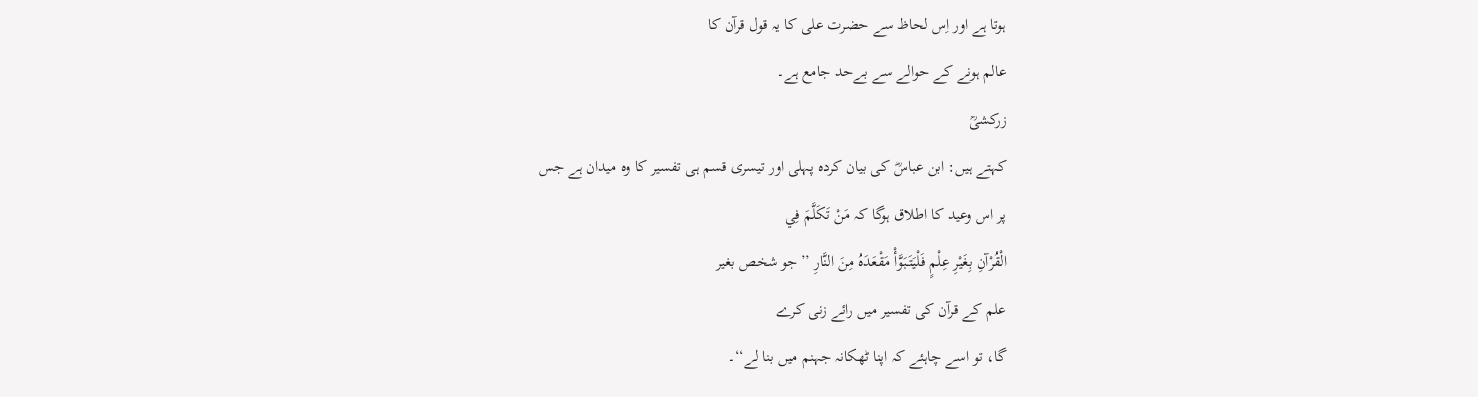ہوتا ہے اور اِس لحاظ سے حضرت علی کا یہ قول قرآن کا
عالم ہونے کے حوالے سے بےحد جامع ہے۔
زرکشیؒ
کہتے ہیں: ابن عباسؓ کی بیان کردہ پہلی اور تیسری قسم ہی تفسیر کا وہ میدان ہے جس
پر اس وعید کا اطلاق ہوگا کہ مَنْ تَكَلَّمَ فِي
الْقُرْآنِ بِغَيْرِ عِلْمٍ فَلْيَتَبَوَّأْ مَقْعَدَهُ مِنَ النَّارِ ’’جو شخص بغیر
علم کے قرآن کی تفسیر میں رائے زنی کرے
گا، تو اسے چاہئے کہ اپنا ٹھکانہ جہنم میں بنا لے‘‘۔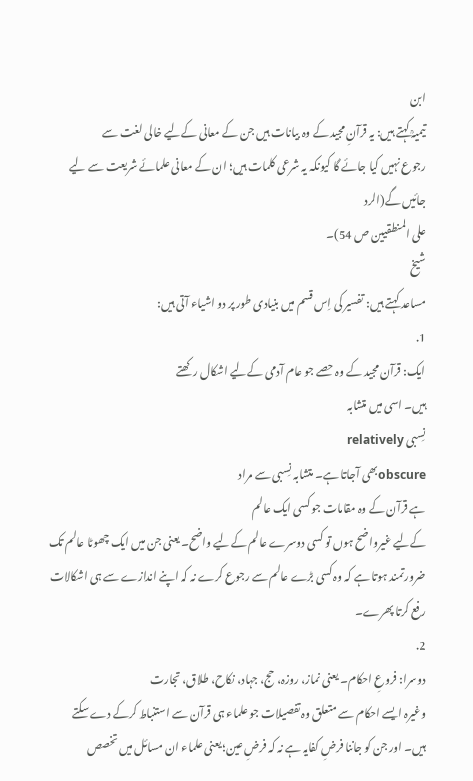ابن
تیمیہؒ کہتے ہیں: یہ قرآنِ مجید کے وہ بیانات ہیں جن کے معانی کےلیے خالی لغت سے
رجوع نہیں کیا جائے گا کیونکہ یہ شرعی کلمات ہیں؛ ان کے معانی علمائے شریعت سے لیے
جائیں گے(الرد
على المنطقیین ص 54)۔
شیخ
مساعد کہتے ہیں: تفسیر کی اِس قسم میں بنیادی طور پر دو اشیاء آتی ہیں:
1.
ایک: قرآن مجید کے وہ حصے جو عام آدمی کےلیے اشکال رکھتے
ہیں۔ اسی میں متشابہ
نِسبی relatively
obscureبھی آجاتا ہے۔ متشابہ نِسبی سے مراد
ہے قرآن کے وہ مقامات جو کسی ایک عالم
کےلیے غیرواضح ہوں تو کسی دوسرے عالم کےلیے واضح۔ یعنی جن میں ایک چھوٹا عالم تک
ضرورتمند ہوتا ہے کہ وہ کسی بڑے عالم سے رجوع کرے نہ کہ اپنے اندازے سے ہی اشکالات
رفع کرتا پھرے۔
2.
دوسرا: فروعِ احکام۔ یعنی نماز، روزہ، حج، جہاد، نکاح، طلاق، تجارت
وغیرہ ایسے احکام سے متعلق وہ تفصیلات جو علماء ہی قرآن سے استنباط کرکے دے سکتے
ہیں۔ اور جن کو جاننا فرضِ کفایہ ہے نہ کہ فرضِ عین؛ یعنی علماء ان مسائل میں تخصص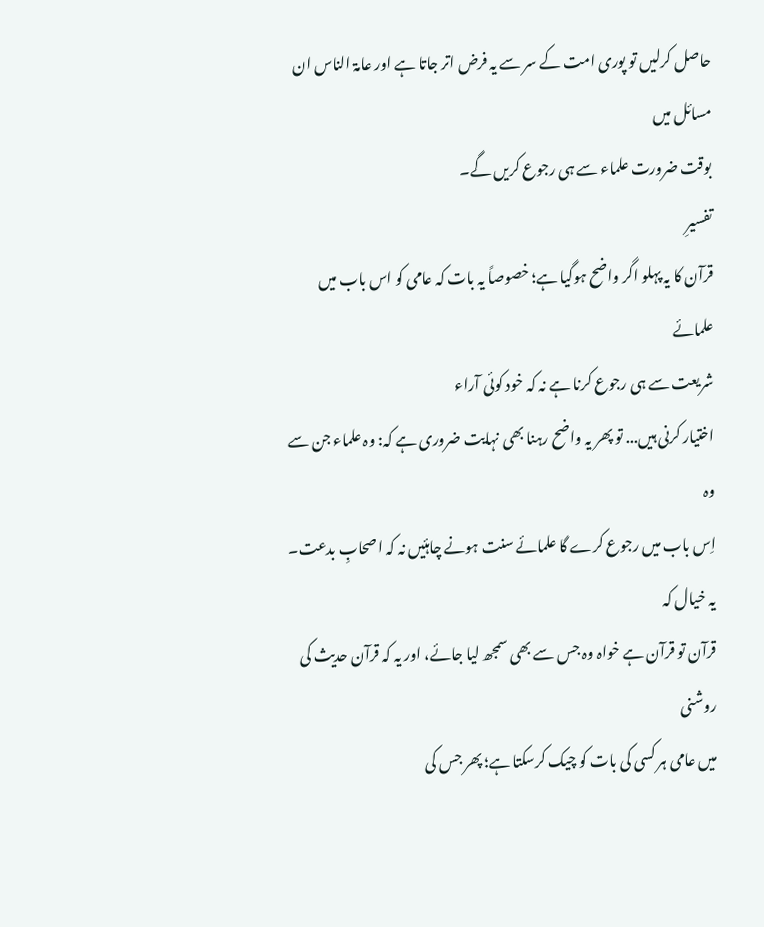حاصل کرلیں تو پوری امت کے سر سے یہ فرض اتر جاتا ہے اور عامۃ الناس ان مسائل میں
بوقت ضرورت علماء سے ہی رجوع کریں گے۔
تفسیرِ
قرآن کا یہ پہلو اگر واضح ہوگیا ہے؛ خصوصاً یہ بات کہ عامی کو اس باب میں علمائے
شریعت سے ہی رجوع کرنا ہے نہ کہ خود کوئی آراء
اختیار کرنی ہیں... تو پھر یہ واضح رہنا بھی نہایت ضروری ہے کہ: وہ علماء جن سے وہ
اِس باب میں رجوع کرے گا علمائے سنت ہونے چاہئیں نہ کہ اصحابِ بدعت۔ یہ خیال کہ
قرآن تو قرآن ہے خواہ وہ جس سے بھی سمجھ لیا جائے، اور یہ کہ قرآن حدیث کی روشنی
میں عامی ہر کسی کی بات کو چیک کرسکتا ہے؛ پھر جس کی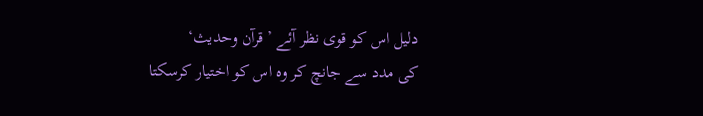دلیل اس کو قوی نظر آئے ’قرآن وحدیث‘
کی مدد سے جانچ کر وہ اس کو اختیار کرسکتا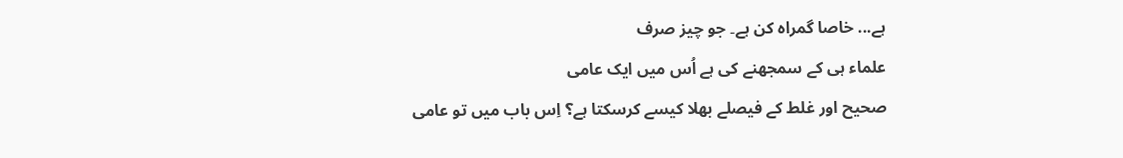ہے... خاصا گمراہ کن ہے۔ جو چیز صرف
علماء ہی کے سمجھنے کی ہے اُس میں ایک عامی
صحیح اور غلط کے فیصلے بھلا کیسے کرسکتا ہے؟ اِس باب میں تو عامی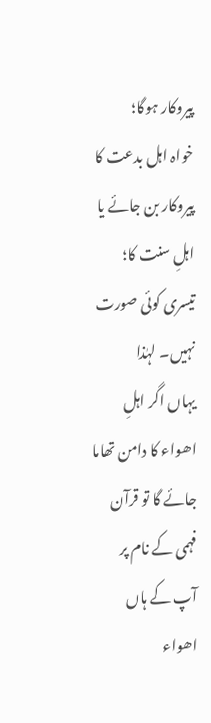پیروکار ہوگا؛
خواہ اہل بدعت کا پیروکار بن جائے یا اہلِ سنت کا؛ تیسری کوئی صورت نہیں۔ لہٰذا
یہاں اگر اہلِ اھواء کا دامن تھاما جائے گا تو قرآن فہمی کے نام پر آپ کے ہاں اھواء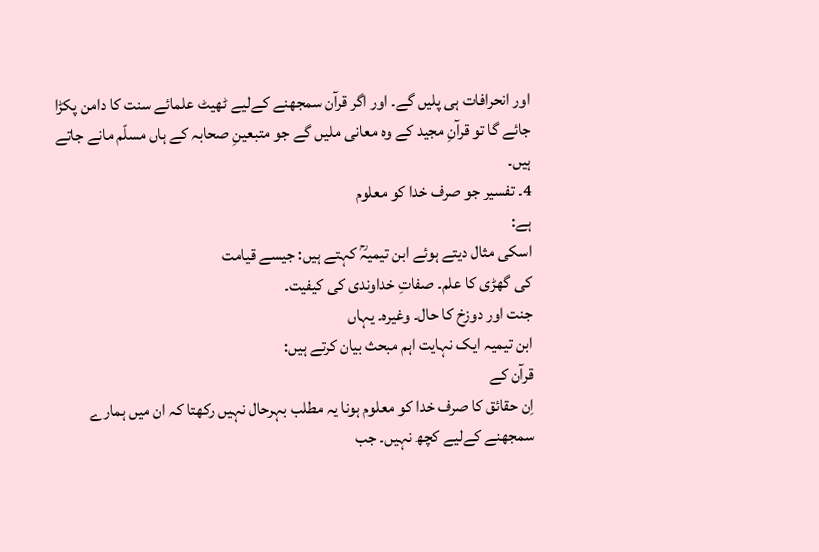اور انحرافات ہی پلیں گے۔ اور اگر قرآن سمجھنے کےلیے ٹھیٹ علمائے سنت کا دامن پکڑا
جائے گا تو قرآنِ مجید کے وہ معانی ملیں گے جو متبعینِ صحابہ کے ہاں مسلّم مانے جاتے
ہیں۔
4۔ تفسیر جو صرف خدا کو معلوم
ہے:
اسکی مثال دیتے ہوئے ابن تیمیہؒ کہتے ہیں: جیسے قیامت
کی گھڑی کا علم۔ صفاتِ خداوندی کی کیفیت۔
جنت اور دوزخ کا حال۔ وغیرہ۔ یہاں
ابن تیمیہ ایک نہایت اہم مبحث بیان کرتے ہیں:
قرآن کے
اِن حقائق کا صرف خدا کو معلوم ہونا یہ مطلب بہرحال نہیں رکھتا کہ ان میں ہمارے
سمجھنے کےلیے کچھ نہیں۔ جب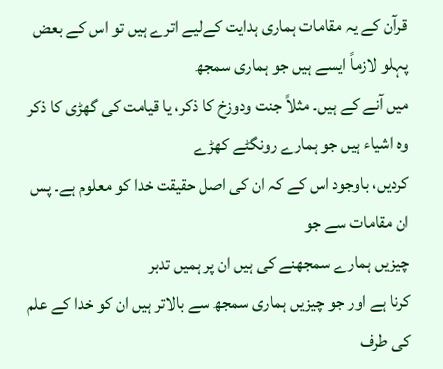قرآن کے یہ مقامات ہماری ہدایت کےلیے اترے ہیں تو اس کے بعض پہلو لازماً ایسے ہیں جو ہماری سمجھ
میں آنے کے ہیں۔ مثلاً جنت ودوزخ کا ذکر، یا قیامت کی گھڑی کا ذکر وہ اشیاء ہیں جو ہمارے رونگٹے کھڑے
کردیں، باوجود اس کے کہ ان کی اصل حقیقت خدا کو معلوم ہے۔ پس ان مقامات سے جو
چیزیں ہمارے سمجھنے کی ہیں ان پر ہمیں تدبر
کرنا ہے اور جو چیزیں ہماری سمجھ سے بالاتر ہیں ان کو خدا کے علم کی طرف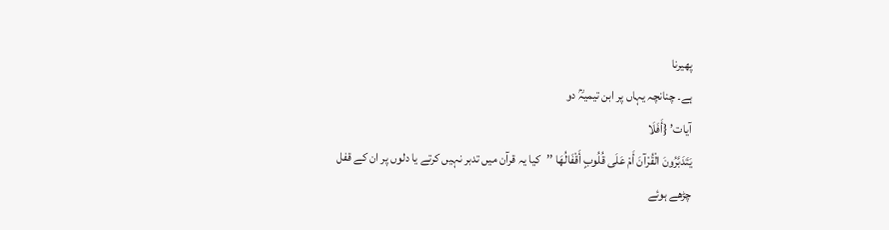پھیرنا
ہے۔ چنانچہ یہاں پر ابن تیمیہؒ دو
آیات’ {أَفَلَا
يَتَدَبَّرُونَ الْقُرْآنَ أَمْ عَلَى قُلُوبٍ أَقْفَالُهَا ’’کیا یہ قرآن میں تدبر نہیں کرتے یا دلوں پر ان کے قفل
چڑھے ہوئے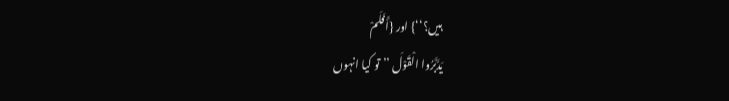ہیں؟‘‘} اور {أَفَلَمْ
يَدَّبَّرُوا الْقَوْلَ ’’تو کیا انہوں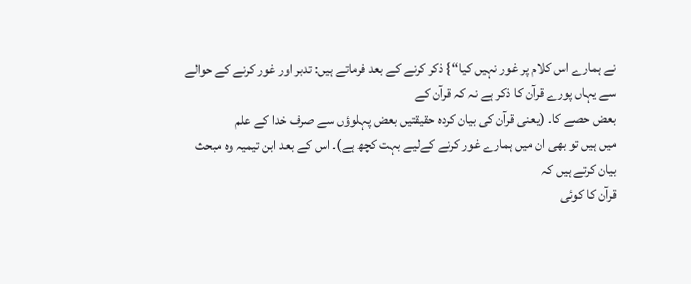نے ہمارے اس کلام پر غور نہیں کیا‘‘} ذکر کرنے کے بعد فرماتے ہیں: تدبر اور غور کرنے کے حوالے سے یہاں پورے قرآن کا ذکر ہے نہ کہ قرآن کے
بعض حصے کا۔ (یعنی قرآن کی بیان کردہ حقیقتیں بعض پہلوؤں سے صرف خدا کے علم
میں ہیں تو بھی ان میں ہمارے غور کرنے کےلیے بہت کچھ ہے)۔ اس کے بعد ابن تیمیہ وہ مبحث بیان کرتے ہیں کہ
قرآن کا کوئی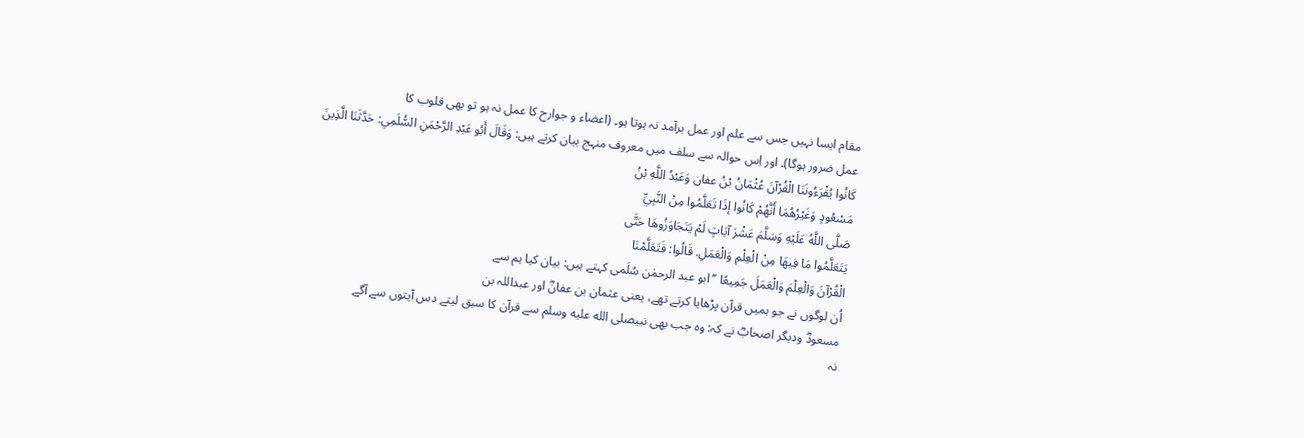مقام ایسا نہیں جس سے علم اور عمل برآمد نہ ہوتا ہو۔ (اعضاء و جوارح کا عمل نہ ہو تو بھی قلوب کا
عمل ضرور ہوگا)۔ اور اِس حوالہ سے سلف میں معروف منہج بیان کرتے ہیں: وَقَالَ أَبُو عَبْدِ الرَّحْمَنِ السُّلَمِي: حَدَّثَنَا الَّذِينَ
كَانُوا يُقْرَءُونَنَا الْقُرْآنَ عُثْمَانُ بْنُ عفان وَعَبْدُ اللَّهِ بْنُ
مَسْعُودٍ وَغَيْرُهُمَا أَنَّهُمْ كَانُوا إذَا تَعَلَّمُوا مِنْ النَّبِيِّ
صَلَّى اللَّهُ عَلَيْهِ وَسَلَّمَ عَشْرَ آيَاتٍ لَمْ يَتَجَاوَزُوهَا حَتَّى
يَتَعَلَّمُوا مَا فِيهَا مِنْ الْعِلْمِ وَالْعَمَلِ. قَالُوا: فَتَعَلَّمْنَا
الْقُرْآنَ وَالْعِلْمَ وَالْعَمَلَ جَمِيعًا ’’ابو عبد الرحمٰن سُلَمی کہتے ہیں: بیان کیا ہم سے
اُن لوگوں نے جو ہمیں قرآن پڑھایا کرتے تھے، یعنی عثمان بن عفانؓ اور عبداللہ بن
مسعودؓ ودیگر اصحابؓ نے کہ: وہ جب بھی نبیصلى الله عليه وسلم سے قرآن کا سبق لیتے دس آیتوں سے آگے
نہ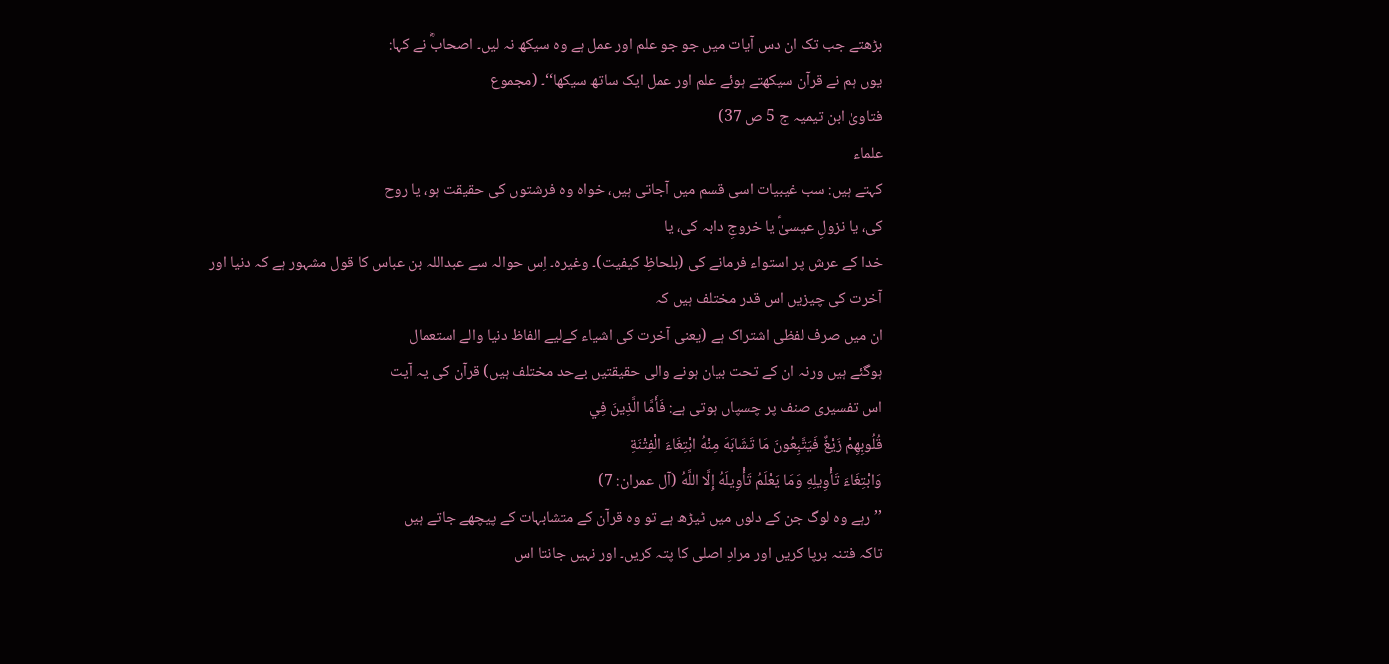بڑھتے جب تک ان دس آیات میں جو جو علم اور عمل ہے وہ سیکھ نہ لیں۔ اصحابؓ نے کہا:
یوں ہم نے قرآن سیکھتے ہوئے علم اور عمل ایک ساتھ سیکھا‘‘۔ (مجموع
فتاویٰ ابن تیمیہ ج 5 ص 37)
علماء
کہتے ہیں: سب غیبیات اسی قسم میں آجاتی ہیں، خواہ وہ فرشتوں کی حقیقت ہو، یا روح
کی، یا نزولِ عیسیٰؑ یا خروجِ دابہ کی، یا
خدا کے عرش پر استواء فرمانے کی (بلحاظِ کیفیت)۔ وغیرہ۔ اِس حوالہ سے عبداللہ بن عباس کا قول مشہور ہے کہ دنیا اور
آخرت کی چیزیں اس قدر مختلف ہیں کہ
ان میں صرف لفظی اشتراک ہے (یعنی آخرت کی اشیاء کےلیے الفاظ دنیا والے استعمال
ہوگئے ہیں ورنہ ان کے تحت بیان ہونے والی حقیقتیں بےحد مختلف ہیں) قرآن کی یہ آیت
اس تفسیری صنف پر چسپاں ہوتی ہے: فَأَمَّا الَّذِينَ فِي
قُلُوبِهِمْ زَيْغٌ فَيَتَّبِعُونَ مَا تَشَابَهَ مِنْهُ ابْتِغَاءَ الْفِتْنَةِ
وَابْتِغَاءَ تَأْوِيلِهِ وَمَا يَعْلَمُ تَأْوِيلَهُ إِلَّا اللَّهُ (آل عمران: 7)
’’رہے وہ لوگ جن کے دلوں میں ٹیڑھ ہے تو وہ قرآن کے متشابہات کے پیچھے جاتے ہیں
تاکہ فتنہ برپا کریں اور مرادِ اصلی کا پتہ کریں۔ اور نہیں جانتا اس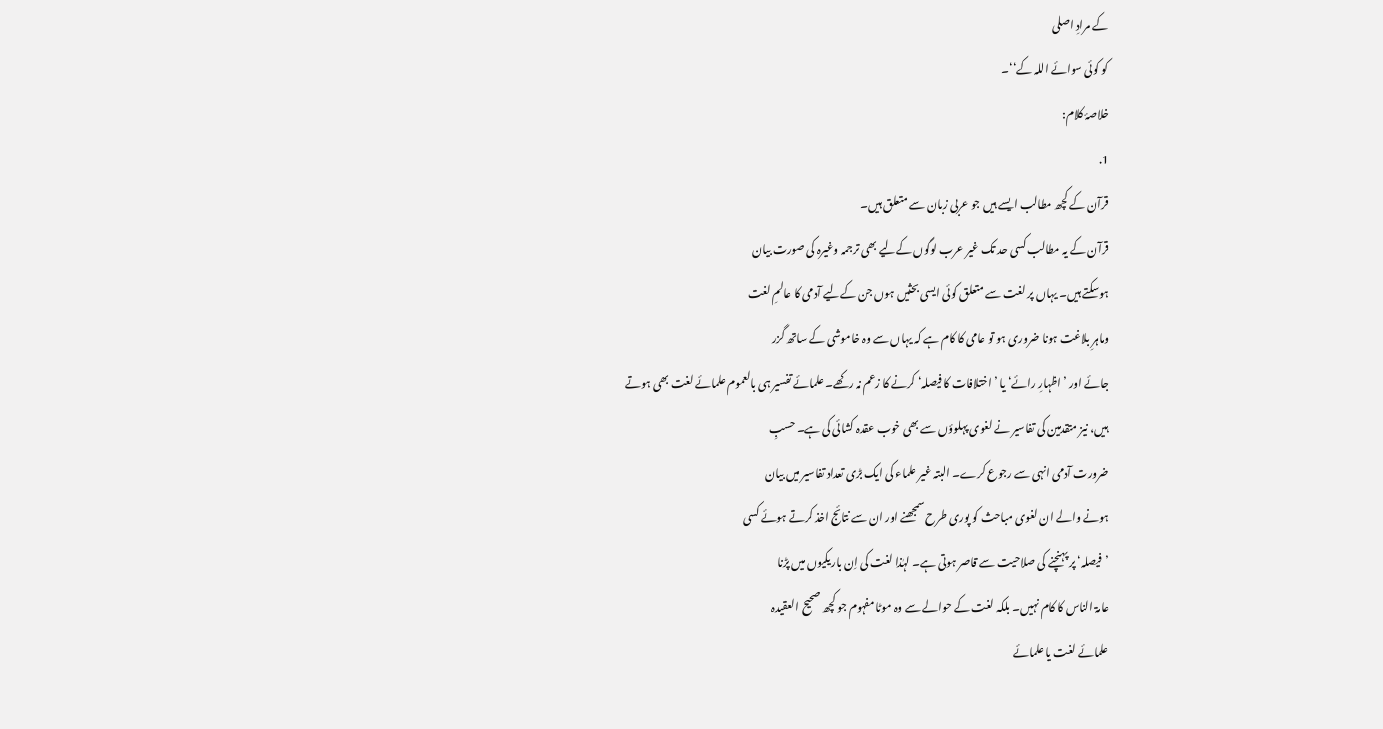کے مرادِ اصلی
کو کوئی سوائے اللہ کے‘‘۔
خلاصۂ کلام:
1.
قرآن کے کچھ مطالب ایسے ہیں جو عربی زبان سے متعلق ہیں۔
قرآن کے یہ مطالب کسی حد تک غیر عرب لوگوں کےلیے بھی ترجمہ وغیرہ کی صورت بیان
ہوسکتے ہیں۔ یہاں پر لغت سے متعلق کوئی ایسی بحثیں ہوں جن کےلیے آدمی کا عالمِ لغت
وماہرِ بلاغت ہونا ضروری ہو تو عامی کا کام ہے کہ یہاں سے وہ خاموشی کے ساتھ گزر
جائے اور ’اظہارِ رائے‘ یا ’اختلافات کا فیصلہ‘ کرنے کا زعم نہ رکھے۔ علمائے تفسیر ہی بالعموم علمائے لغت بھی ہوتے
ہیں، نیز متقدمین کی تفاسیر نے لغوی پہلوؤں سے بھی خوب عقدہ کشائی کی ہے۔ حسبِ
ضرورت آدمی انہی سے رجوع کرے۔ البتہ غیر علماء کی ایک بڑی تعداد تفاسیر میں بیان
ہونے والے ان لغوی مباحث کو پوری طرح سمجھنے اور ان سے نتائج اخذ کرتے ہوئے کسی
’فیصلہ‘ پر پہنچنے کی صلاحیت سے قاصر ہوتی ہے۔ لہٰذا لغت کی اِن باریکیوں میں پڑنا
عامۃ الناس کا کام نہیں۔ بلکہ لغت کے حوالے سے وہ موٹا مفہوم جو کچھ صحیح العقیدہ
علمائے لغت یا علمائے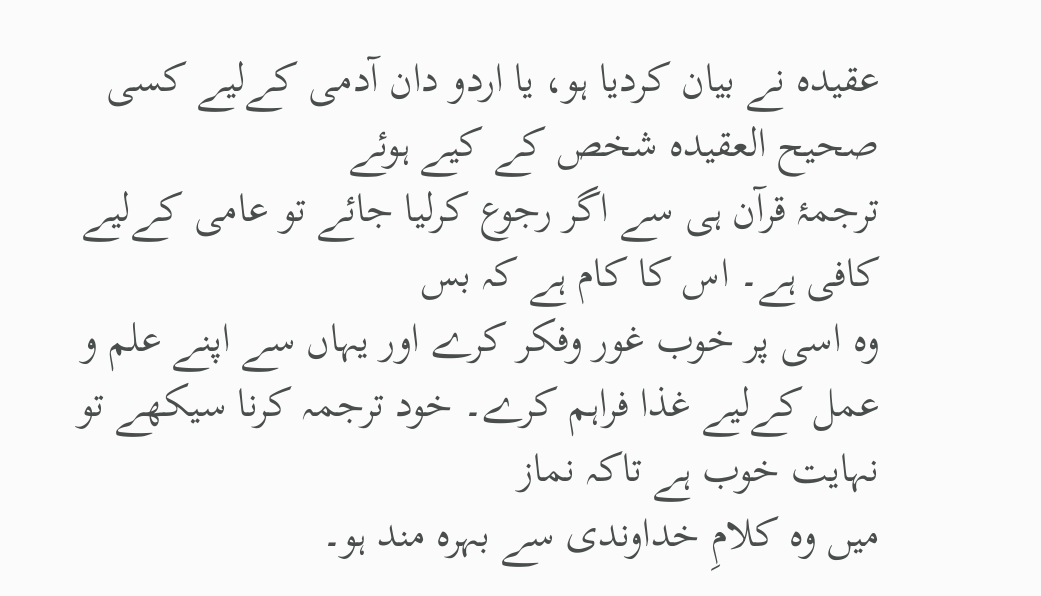عقیدہ نے بیان کردیا ہو، یا اردو دان آدمی کےلیے کسی صحیح العقیدہ شخص کے کیے ہوئے
ترجمۂ قرآن ہی سے اگر رجوع کرلیا جائے تو عامی کےلیے کافی ہے۔ اس کا کام ہے کہ بس
وہ اسی پر خوب غور وفکر کرے اور یہاں سے اپنے علم و عمل کےلیے غذا فراہم کرے۔ خود ترجمہ کرنا سیکھے تو نہایت خوب ہے تاکہ نماز
میں وہ کلامِ خداوندی سے بہرہ مند ہو۔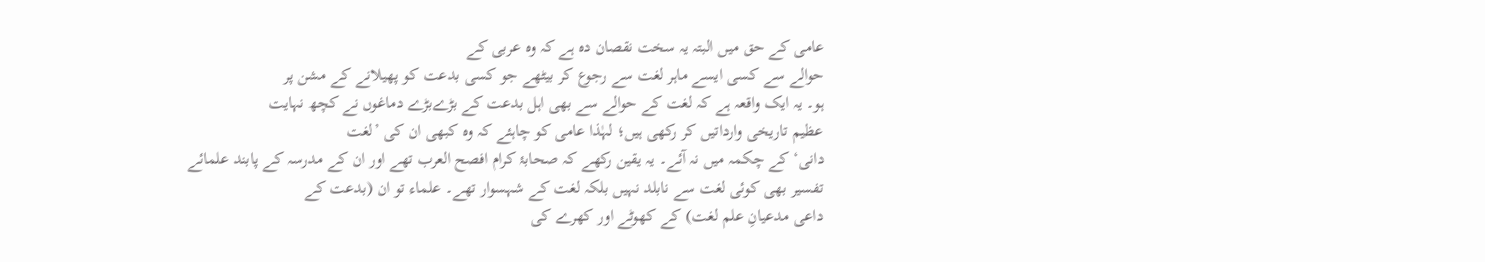عامی کے حق میں البتہ یہ سخت نقصان دہ ہے کہ وہ عربی کے
حوالے سے کسی ایسے ماہر لغت سے رجوع کر بیٹھے جو کسی بدعت کو پھیلانے کے مشن پر
ہو۔ یہ ایک واقعہ ہے کہ لغت کے حوالے سے بھی اہل بدعت کے بڑےبڑے دماغوں نے کچھ نہایت
عظیم تاریخی وارداتیں کر رکھی ہیں؛ لہٰذا عامی کو چاہئے کہ وہ کبھی ان کی ’لغت
دانی‘ کے چکمہ میں نہ آئے۔ یہ یقین رکھے کہ صحابۂ کرام افصح العرب تھے اور ان کے مدرسہ کے پابند علمائے
تفسیر بھی کوئی لغت سے نابلد نہیں بلکہ لغت کے شہسوار تھے۔ علماء تو ان (بدعت کے
داعی مدعیانِ علم لغت) کے کھوٹے اور کھرے کی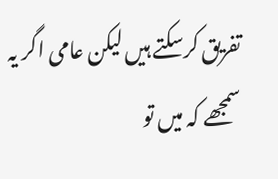تفریق کرسکتے ہیں لیکن عامی اگر یہ
سمجھے کہ میں تو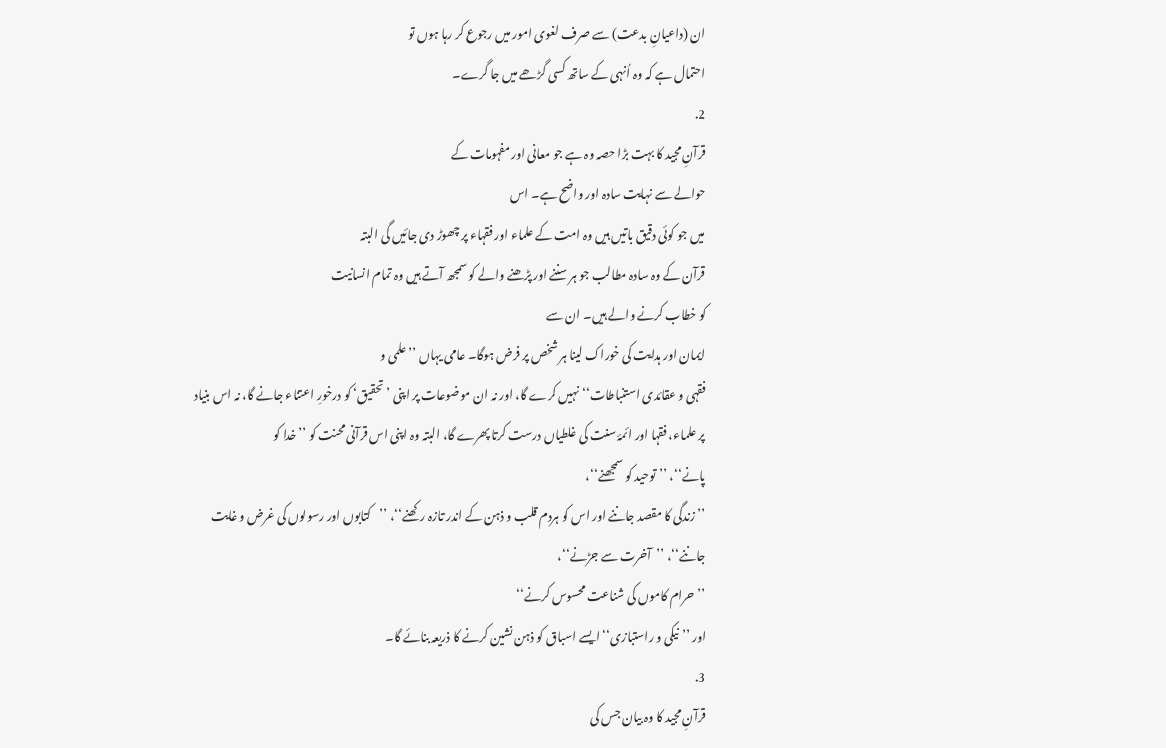ان (داعیانِ بدعت) سے صرف لغوی امور میں رجوع کر رہا ہوں تو
احتمال ہے کہ وہ اُنہی کے ساتھ کسی گڑھے میں جا گرے۔
2.
قرآنِ مجید کا بہت بڑا حصہ وہ ہے جو معانی اور مفہومات کے
حوالے سے نہایت سادہ اور واضح ہے۔ اس
میں جو کوئی دقیق باتیں ہیں وہ امت کے علماء اور فقہاء پر چھوڑ دی جائیں گی البتہ
قرآن کے وہ سادہ مطالب جو ہر سننے اور پڑھنے والے کو سمجھ آتے ہیں وہ تمام انسانیت
کو خطاب کرنے والے ہیں۔ ان سے
ایمان اور ہدایت کی خوراک لینا ہر شخص پر فرض ہوگا۔ عامی یہاں ’’علمی و
فقہی و عقائدی استنباطات‘‘ نہیں کرے گا، اور نہ ان موضوعات پر اپنی ’تحقیق‘ کو درخورِ اعتناء جانے گا، نہ اس بنیاد
پر علماء، فقہا اور ائمۂ سنت کی غلطیاں درست کرتا پھرے گا، البتہ وہ اپنی اس قرآنی محنت کو ’’خدا کو
پانے‘‘، ’’توحید کو سمجھنے‘‘،
’’زندگی کا مقصد جاننے اور اس کو ہردم قلب و ذہن کے اندر تازہ رکھنے‘‘، ’’کتابوں اور رسولوں کی غرض و غایت جاننے‘‘، ’’آخرت سے جڑنے‘‘،
’’حرام کاموں کی شناعت محسوس کرنے‘‘
اور ’’نیکی و راستبازی‘‘ ایسے اسباق کو ذہن نشین کرنے کا ذریعہ بنائے گا۔
3.
قرآنِ مجید کا وہ بیان جس کی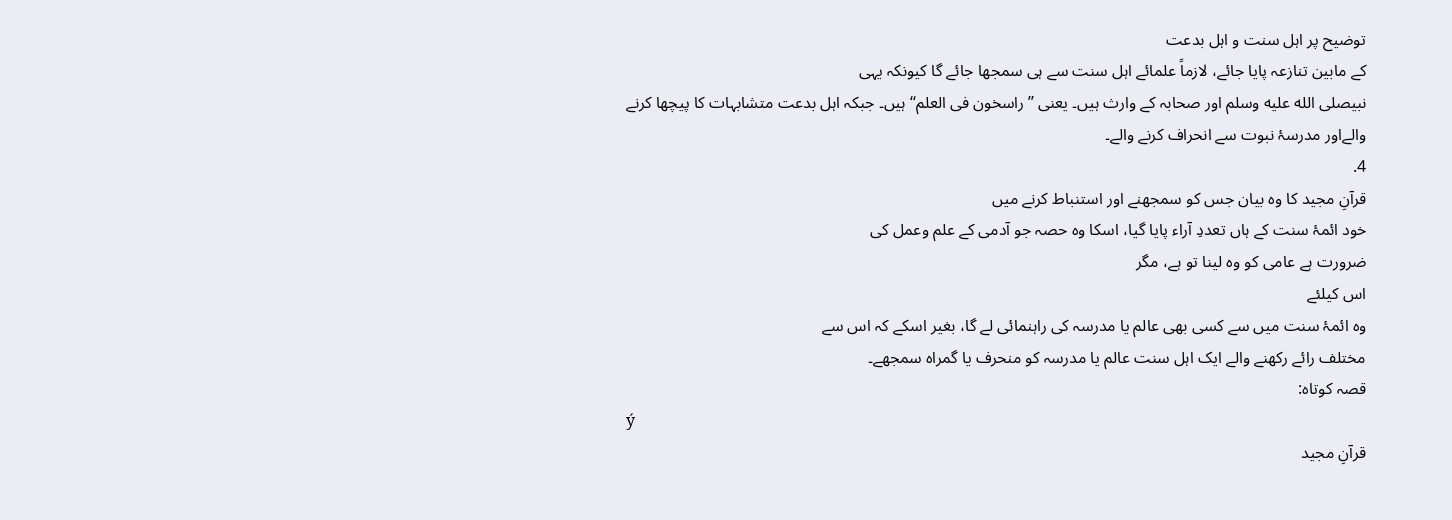توضیح پر اہل سنت و اہل بدعت
کے مابین تنازعہ پایا جائے، لازماً علمائے اہل سنت سے ہی سمجھا جائے گا کیونکہ یہی
نبیصلى الله عليه وسلم اور صحابہ کے وارث ہیں۔ یعنی ’’راسخون فی العلم‘‘ ہیں۔ جبکہ اہل بدعت متشابہات کا پیچھا کرنے
والےاور مدرسۂ نبوت سے انحراف کرنے والے۔
4.
قرآنِ مجید کا وہ بیان جس کو سمجھنے اور استنباط کرنے میں
خود ائمۂ سنت کے ہاں تعددِ آراء پایا گیا، اسکا وہ حصہ جو آدمی کے علم وعمل کی
ضرورت ہے عامی کو وہ لینا تو ہے، مگر
اس کیلئے
وہ ائمۂ سنت میں سے کسی بھی عالم یا مدرسہ کی راہنمائی لے گا، بغیر اسکے کہ اس سے
مختلف رائے رکھنے والے ایک اہل سنت عالم یا مدرسہ کو منحرف یا گمراہ سمجھے۔
قصہ کوتاہ:
ý
قرآنِ مجید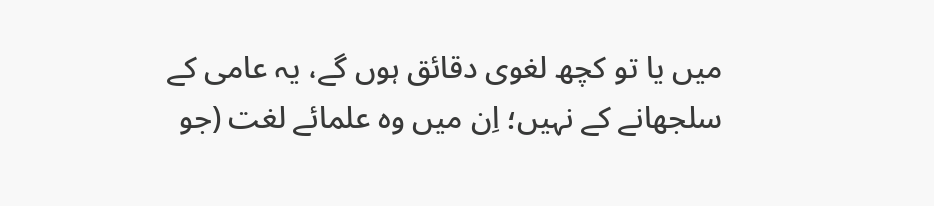میں یا تو کچھ لغوی دقائق ہوں گے، یہ عامی کے
سلجھانے کے نہیں؛ اِن میں وہ علمائے لغت (جو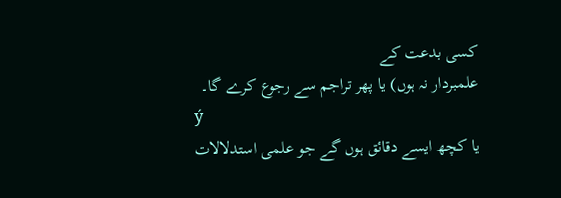کسی بدعت کے
علمبردار نہ ہوں) یا پھر تراجم سے رجوع کرے گا۔
ý
یا کچھ ایسے دقائق ہوں گے جو علمی استدلالات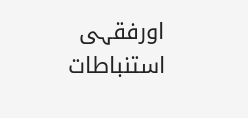اورفقہی استنباطات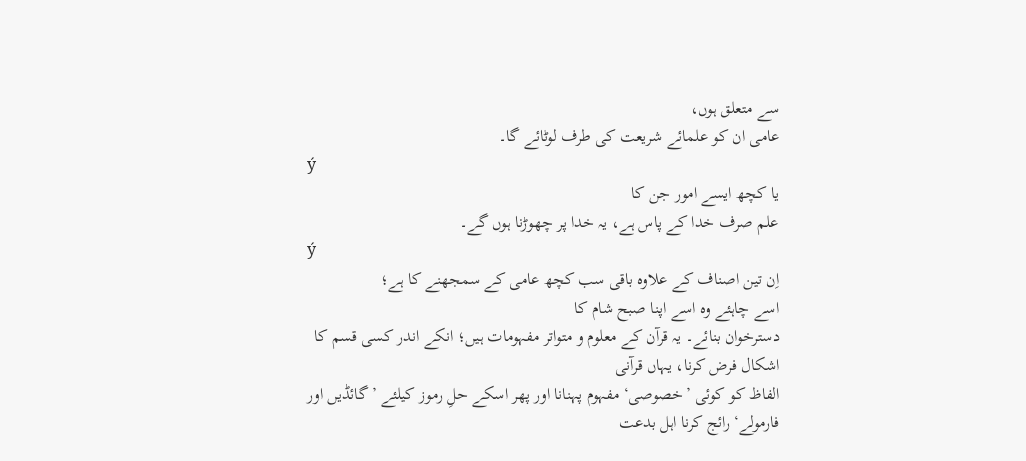سے متعلق ہوں،
عامی ان کو علمائے شریعت کی طرف لوٹائے گا۔
ý
یا کچھ ایسے امور جن کا
علم صرف خدا کے پاس ہے، یہ خدا پر چھوڑنا ہوں گے۔
ý
اِن تین اصناف کے علاوہ باقی سب کچھ عامی کے سمجھنے کا ہے؛
اسے چاہئے وہ اسے اپنا صبح شام کا
دسترخوان بنائے۔ یہ قرآن کے معلوم و متواتر مفہومات ہیں؛ انکے اندر کسی قسم کا
اشکال فرض کرنا، یہاں قرآنی
الفاظ کو کوئی ’خصوصی‘ مفہوم پہنانا اور پھر اسکے حلِ رموز کیلئے ’گائڈیں اور
فارمولے‘ رائج کرنا اہل بدعت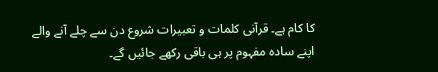کا کام ہے۔ قرآنی کلمات و تعبیرات شروع دن سے چلے آنے والے
اپنے سادہ مفہوم پر ہی باقی رکھے جائیں گے۔